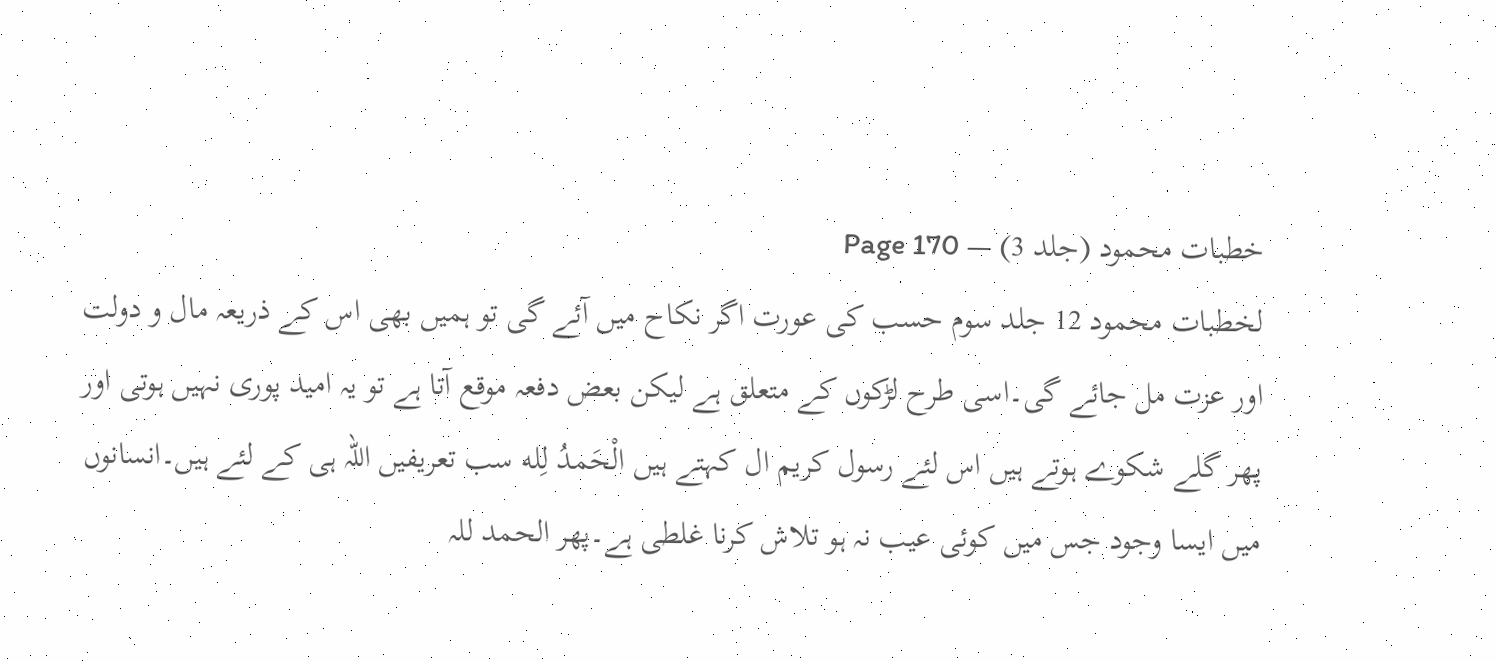خطبات محمود (جلد 3) — Page 170
لخطبات محمود 12 جلد سوم حسب کی عورت اگر نکاح میں آئے گی تو ہمیں بھی اس کے ذریعہ مال و دولت اور عزت مل جائے گی۔اسی طرح لڑکوں کے متعلق ہے لیکن بعض دفعہ موقع آتا ہے تو یہ امید پوری نہیں ہوتی اور پھر گلے شکوے ہوتے ہیں اس لئے رسول کریم ال کہتے ہیں الْحَمدُ لِله سب تعریفیں اللہ ہی کے لئے ہیں۔انسانوں میں ایسا وجود جس میں کوئی عیب نہ ہو تلاش کرنا غلطی ہے۔پھر الحمد للہ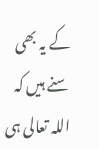کے یہ بھی سنے ہیں کہ اللہ تعالی ہی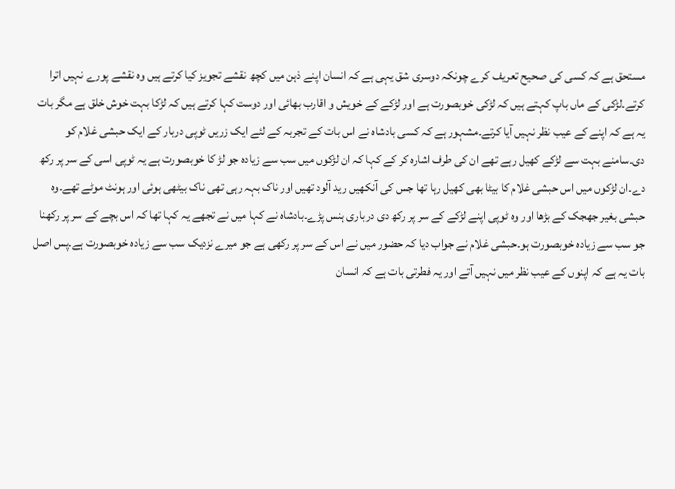مستحق ہے کہ کسی کی صحیح تعریف کرے چونکہ دوسری شق یہی ہے کہ انسان اپنے ذہن میں کچھ نقشے تجویز کیا کرتے ہیں وہ نقشے پورے نہیں اترا کرتے۔لڑکی کے ماں باپ کہتے ہیں کہ لڑکی خوبصورت ہے اور لڑکے کے خویش و اقارب بھائی اور دوست کہا کرتے ہیں کہ لڑکا بہت خوش خلق ہے مگر بات یہ ہے کہ اپنے کے عیب نظر نہیں آیا کرتے۔مشہور ہے کہ کسی بادشاہ نے اس بات کے تجربہ کے لئے ایک زریں ٹوپی دربار کے ایک حبشی غلام کو دی۔سامنے بہت سے لڑکے کھیل رہے تھے ان کی طرف اشارہ کر کے کہا کہ ان لڑکوں میں سب سے زیادہ جو لڑ کا خوبصورت ہے یہ ٹوپی اسی کے سر پر رکھ دے۔ان لڑکوں میں اس حبشی غلام کا بیٹا بھی کھیل رہا تھا جس کی آنکھیں رید آلود تھیں اور ناک بہہ رہی تھی ناک بیٹھی ہوئی اور ہونٹ موٹے تھے۔وہ حبشی بغیر جھجک کے بڑھا اور وہ ٹوپی اپنے لڑکے کے سر پر رکھ دی درباری ہنس پڑے۔بادشاہ نے کہا میں نے تجھے یہ کہا تھا کہ اس بچے کے سر پر رکھنا جو سب سے زیادہ خوبصورت ہو۔حبشی غلام نے جواب دیا کہ حضور میں نے اس کے سر پر رکھی ہے جو میرے نزدیک سب سے زیادہ خوبصورت ہے۔پس اصل بات یہ ہے کہ اپنوں کے عیب نظر میں نہیں آتے اور یہ فطرتی بات ہے کہ انسان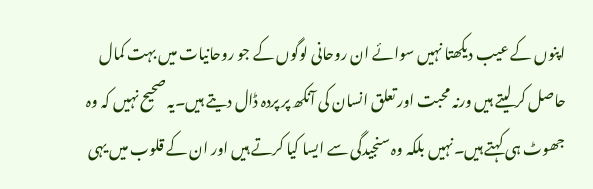اپنوں کے عیب دیکھتا نہیں سوائے ان روحانی لوگوں کے جو روحانیات میں بہت کمال حاصل کر لیتے ہیں ورنہ محبت اور تعلق انسان کی آنکھ پر پردہ ڈال دیتے ہیں۔یہ صحیح نہیں کہ وہ جھوٹ ہی کہتے ہیں۔نہیں بلکہ وہ سنجیدگی سے ایسا کیا کرتے ہیں اور ان کے قلوب میں یہی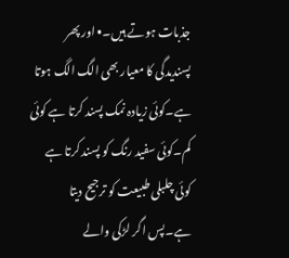جذبات ہوتے ہیں۔• اور پھر پسندیدگی کا معیار بھی الگ الگ ہوتا ہے۔کوئی زیادہ نمک پسند کرتا ہے کوئی کم۔کوئی سفید رنگ کو پسند کرتا ہے کوئی چلبلی طبیعت کو ترجیح دیتا ہے۔پس اگر لڑکی والے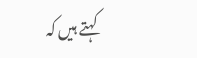کہتے ہیں کہ